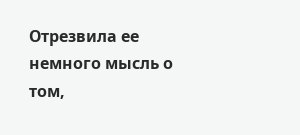Отрезвила ее немного мысль о том,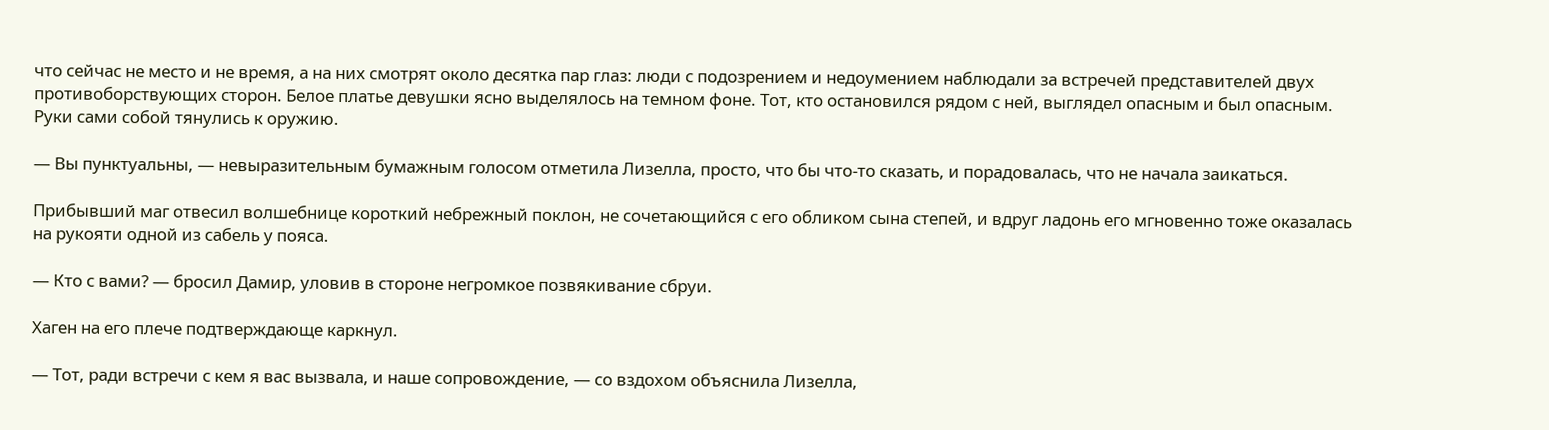что сейчас не место и не время, а на них смотрят около десятка пар глаз: люди с подозрением и недоумением наблюдали за встречей представителей двух противоборствующих сторон. Белое платье девушки ясно выделялось на темном фоне. Тот, кто остановился рядом с ней, выглядел опасным и был опасным. Руки сами собой тянулись к оружию.

— Вы пунктуальны, — невыразительным бумажным голосом отметила Лизелла, просто, что бы что-то сказать, и порадовалась, что не начала заикаться.

Прибывший маг отвесил волшебнице короткий небрежный поклон, не сочетающийся с его обликом сына степей, и вдруг ладонь его мгновенно тоже оказалась на рукояти одной из сабель у пояса.

— Кто с вами? — бросил Дамир, уловив в стороне негромкое позвякивание сбруи.

Хаген на его плече подтверждающе каркнул.

— Тот, ради встречи с кем я вас вызвала, и наше сопровождение, — со вздохом объяснила Лизелла,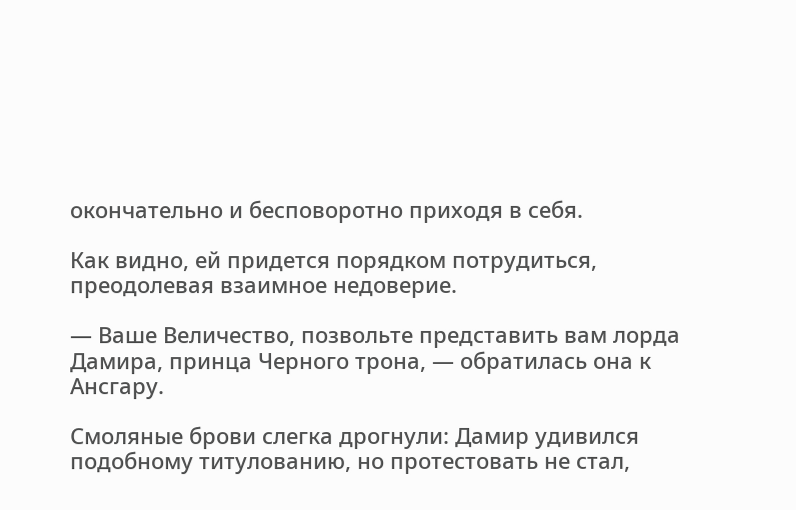окончательно и бесповоротно приходя в себя.

Как видно, ей придется порядком потрудиться, преодолевая взаимное недоверие.

— Ваше Величество, позвольте представить вам лорда Дамира, принца Черного трона, — обратилась она к Ансгару.

Смоляные брови слегка дрогнули: Дамир удивился подобному титулованию, но протестовать не стал,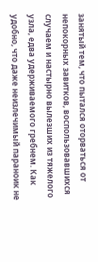занятый тем, что пытался оторваться от непокорных завитков, воспользовавшихся случаем и настырно вылезших из тяжелого узла, едва удерживаемого гребнем. Как удобно, что даже неизлечимый параноик не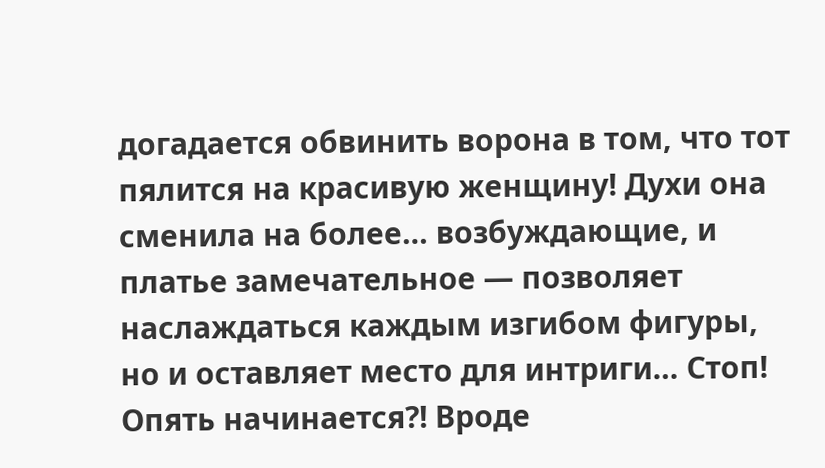догадается обвинить ворона в том, что тот пялится на красивую женщину! Духи она сменила на более… возбуждающие, и платье замечательное — позволяет наслаждаться каждым изгибом фигуры, но и оставляет место для интриги… Стоп! Опять начинается?! Вроде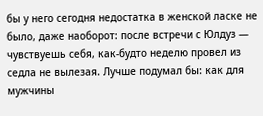бы у него сегодня недостатка в женской ласке не было, даже наоборот: после встречи с Юлдуз — чувствуешь себя, как-будто неделю провел из седла не вылезая. Лучше подумал бы: как для мужчины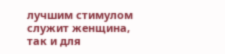лучшим стимулом служит женщина, так и для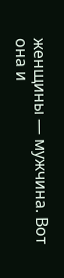женщины — мужчина. Вот она и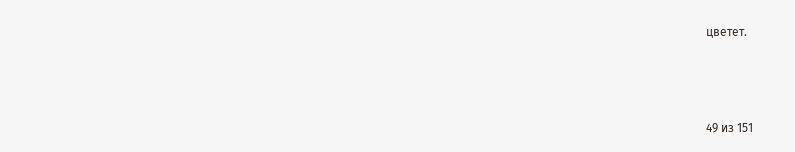цветет.



49 из 151